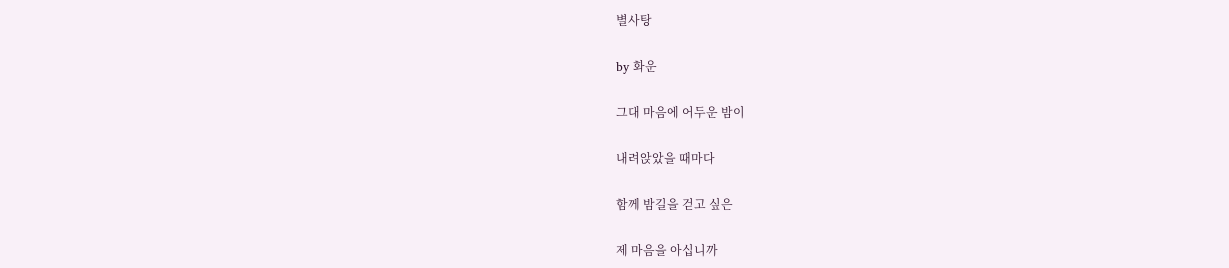별사탕

by 화운

그대 마음에 어두운 밤이

내려앉았을 때마다

함께 밤길을 걷고 싶은

제 마음을 아십니까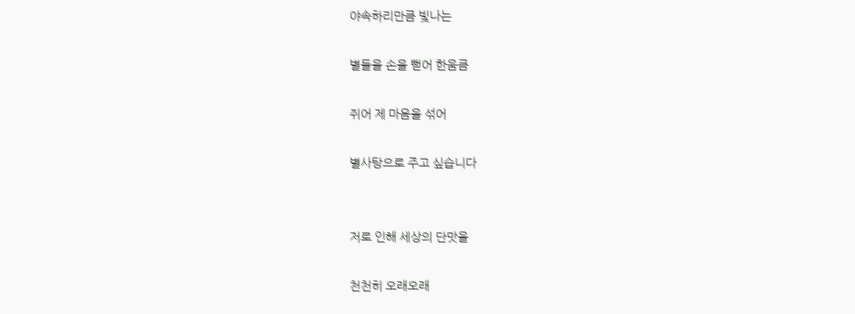야속하리만큼 빛나는

별들을 손을 뻗어 한움큼

쥐어 제 마음을 섞어

별사탕으로 주고 싶습니다


저로 인해 세상의 단맛을

천천히 오래오래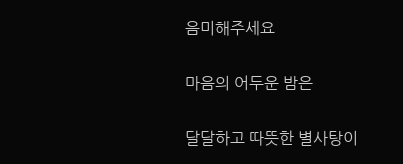음미해주세요

마음의 어두운 밤은

달달하고 따뜻한 별사탕이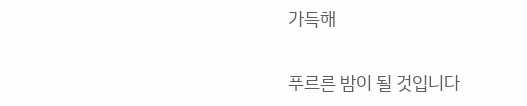가득해

푸르른 밤이 될 것입니다